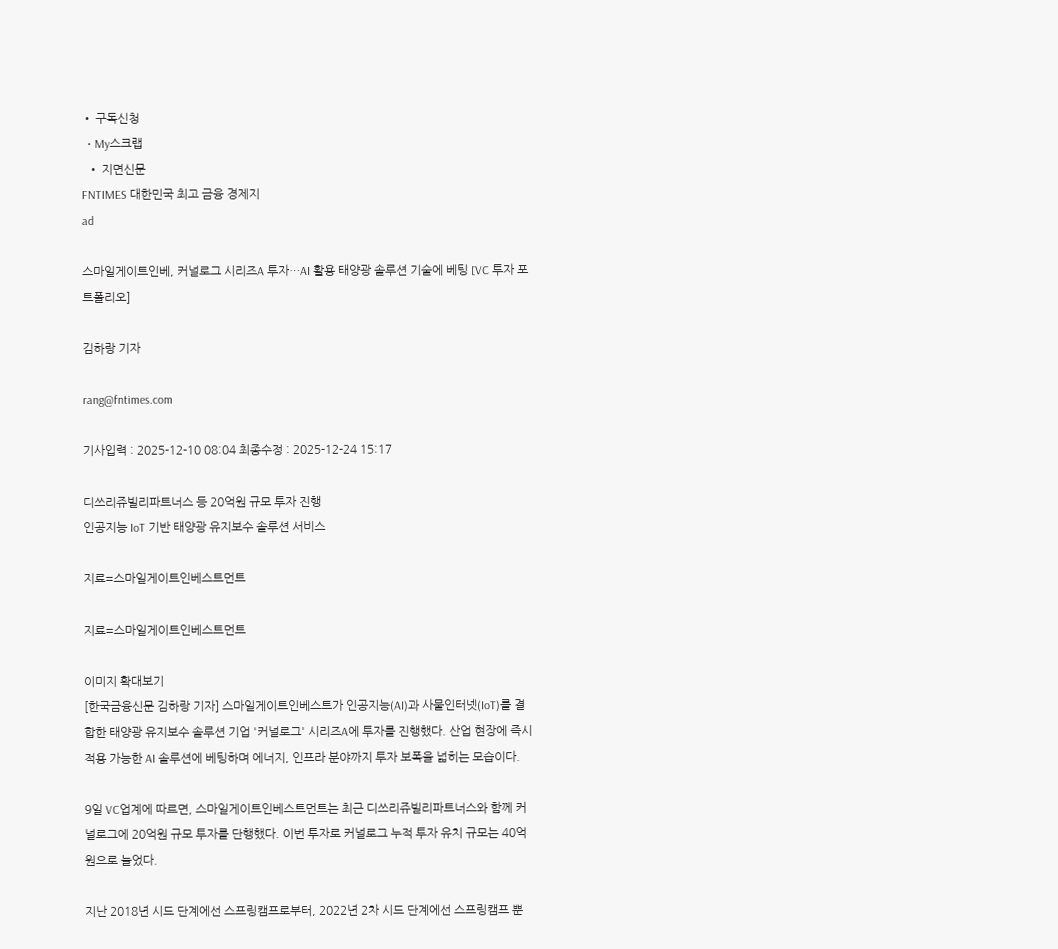• 구독신청
  • My스크랩
  • 지면신문
FNTIMES 대한민국 최고 금융 경제지
ad

스마일게이트인베, 커널로그 시리즈A 투자…AI 활용 태양광 솔루션 기술에 베팅 [VC 투자 포트폴리오]

김하랑 기자

rang@fntimes.com

기사입력 : 2025-12-10 08:04 최종수정 : 2025-12-24 15:17

디쓰리쥬빌리파트너스 등 20억원 규모 투자 진행
인공지능 IoT 기반 태양광 유지보수 솔루션 서비스

지료=스마일게이트인베스트먼트

지료=스마일게이트인베스트먼트

이미지 확대보기
[한국금융신문 김하랑 기자] 스마일게이트인베스트가 인공지능(AI)과 사물인터넷(IoT)를 결합한 태양광 유지보수 솔루션 기업 '커널로그' 시리즈A에 투자를 진행했다. 산업 현장에 즉시 적용 가능한 AI 솔루션에 베팅하며 에너지, 인프라 분야까지 투자 보폭을 넓히는 모습이다.

9일 VC업계에 따르면, 스마일게이트인베스트먼트는 최근 디쓰리쥬빌리파트너스와 함께 커널로그에 20억원 규모 투자를 단행했다. 이번 투자로 커널로그 누적 투자 유치 규모는 40억원으로 늘었다.

지난 2018년 시드 단계에선 스프링캠프로부터, 2022년 2차 시드 단계에선 스프링캠프 뿐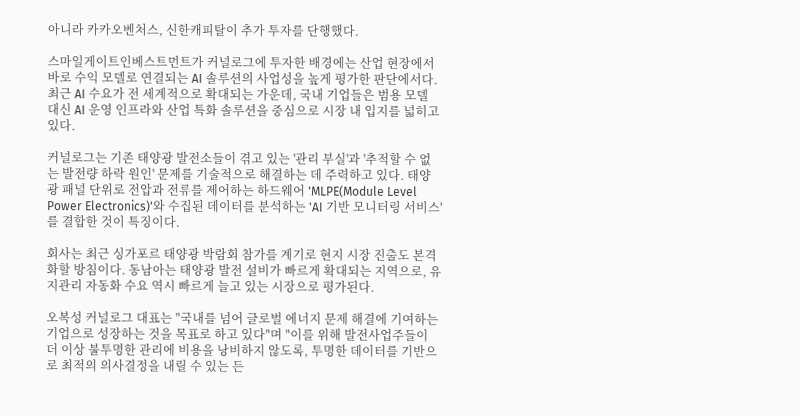아니라 카카오벤처스, 신한캐피탈이 추가 투자를 단행했다.

스마일게이트인베스트먼트가 커널로그에 투자한 배경에는 산업 현장에서 바로 수익 모델로 연결되는 AI 솔루션의 사업성을 높게 평가한 판단에서다. 최근 AI 수요가 전 세계적으로 확대되는 가운데, 국내 기업들은 범용 모델 대신 AI 운영 인프라와 산업 특화 솔루션을 중심으로 시장 내 입지를 넓히고 있다.

커널로그는 기존 태양광 발전소들이 겪고 있는 '관리 부실'과 '추적할 수 없는 발전량 하락 원인' 문제를 기술적으로 해결하는 데 주력하고 있다. 태양광 패널 단위로 전압과 전류를 제어하는 하드웨어 'MLPE(Module Level Power Electronics)'와 수집된 데이터를 분석하는 'AI 기반 모니터링 서비스'를 결합한 것이 특징이다.

회사는 최근 싱가포르 태양광 박람회 참가를 계기로 현지 시장 진출도 본격화할 방침이다. 동남아는 태양광 발전 설비가 빠르게 확대되는 지역으로, 유지관리 자동화 수요 역시 빠르게 늘고 있는 시장으로 평가된다.

오복성 커널로그 대표는 "국내를 넘어 글로벌 에너지 문제 해결에 기여하는 기업으로 성장하는 것을 목표로 하고 있다"며 "이를 위해 발전사업주들이 더 이상 불투명한 관리에 비용을 낭비하지 않도록, 투명한 데이터를 기반으로 최적의 의사결정을 내릴 수 있는 든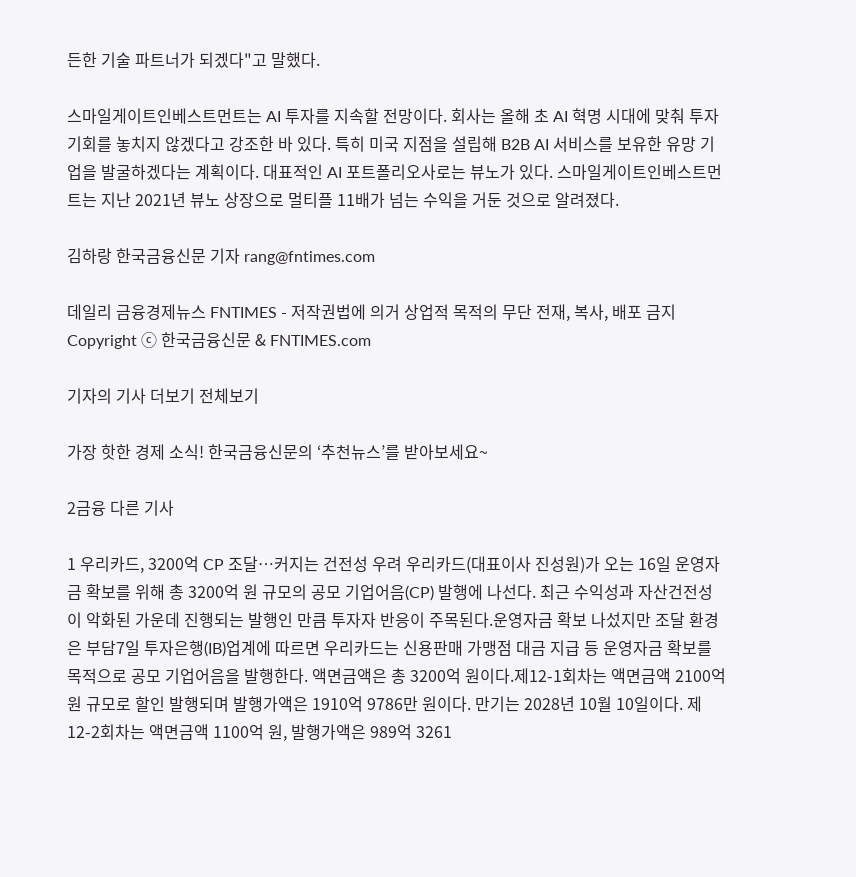든한 기술 파트너가 되겠다"고 말했다.

스마일게이트인베스트먼트는 AI 투자를 지속할 전망이다. 회사는 올해 초 AI 혁명 시대에 맞춰 투자 기회를 놓치지 않겠다고 강조한 바 있다. 특히 미국 지점을 설립해 B2B AI 서비스를 보유한 유망 기업을 발굴하겠다는 계획이다. 대표적인 AI 포트폴리오사로는 뷰노가 있다. 스마일게이트인베스트먼트는 지난 2021년 뷰노 상장으로 멀티플 11배가 넘는 수익을 거둔 것으로 알려졌다.

김하랑 한국금융신문 기자 rang@fntimes.com

데일리 금융경제뉴스 FNTIMES - 저작권법에 의거 상업적 목적의 무단 전재, 복사, 배포 금지
Copyright ⓒ 한국금융신문 & FNTIMES.com

기자의 기사 더보기 전체보기

가장 핫한 경제 소식! 한국금융신문의 ‘추천뉴스’를 받아보세요~

2금융 다른 기사

1 우리카드, 3200억 CP 조달…커지는 건전성 우려 우리카드(대표이사 진성원)가 오는 16일 운영자금 확보를 위해 총 3200억 원 규모의 공모 기업어음(CP) 발행에 나선다. 최근 수익성과 자산건전성이 악화된 가운데 진행되는 발행인 만큼 투자자 반응이 주목된다.운영자금 확보 나섰지만 조달 환경은 부담7일 투자은행(IB)업계에 따르면 우리카드는 신용판매 가맹점 대금 지급 등 운영자금 확보를 목적으로 공모 기업어음을 발행한다. 액면금액은 총 3200억 원이다.제12-1회차는 액면금액 2100억 원 규모로 할인 발행되며 발행가액은 1910억 9786만 원이다. 만기는 2028년 10월 10일이다. 제12-2회차는 액면금액 1100억 원, 발행가액은 989억 3261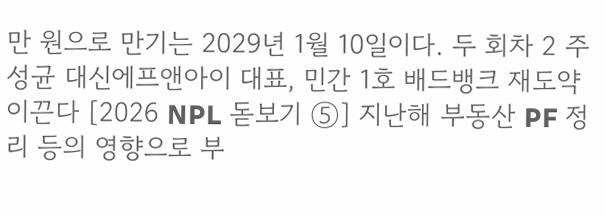만 원으로 만기는 2029년 1월 10일이다. 두 회차 2 주성균 대신에프앤아이 대표, 민간 1호 배드뱅크 재도약 이끈다 [2026 NPL 돋보기 ⑤] 지난해 부동산 PF 정리 등의 영향으로 부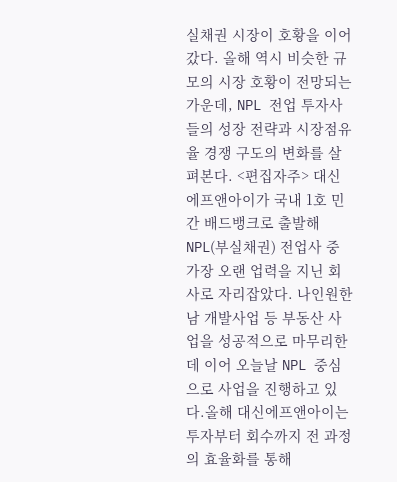실채권 시장이 호황을 이어갔다. 올해 역시 비슷한 규모의 시장 호황이 전망되는 가운데, NPL 전업 투자사들의 성장 전략과 시장점유율 경쟁 구도의 변화를 살펴본다. <편집자주> 대신에프앤아이가 국내 1호 민간 배드뱅크로 출발해 NPL(부실채권) 전업사 중 가장 오랜 업력을 지닌 회사로 자리잡았다. 나인원한남 개발사업 등 부동산 사업을 성공적으로 마무리한 데 이어 오늘날 NPL 중심으로 사업을 진행하고 있다.올해 대신에프앤아이는 투자부터 회수까지 전 과정의 효율화를 통해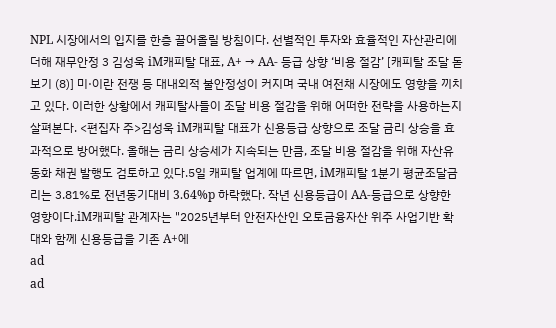NPL 시장에서의 입지를 한층 끌어올릴 방침이다. 선별적인 투자와 효율적인 자산관리에 더해 재무안정 3 김성욱 iM캐피탈 대표, A+ → AA- 등급 상향 ‘비용 절감’ [캐피탈 조달 돋보기 (8)] 미·이란 전쟁 등 대내외적 불안정성이 커지며 국내 여전채 시장에도 영향을 끼치고 있다. 이러한 상황에서 캐피탈사들이 조달 비용 절감을 위해 어떠한 전략을 사용하는지 살펴본다. <편집자 주>김성욱 iM캐피탈 대표가 신용등급 상향으로 조달 금리 상승을 효과적으로 방어했다. 올해는 금리 상승세가 지속되는 만큼, 조달 비용 절감을 위해 자산유동화 채권 발행도 검토하고 있다.5일 캐피탈 업계에 따르면, iM캐피탈 1분기 평균조달금리는 3.81%로 전년동기대비 3.64%p 하락했다. 작년 신용등급이 AA-등급으로 상향한 영향이다.iM캐피탈 관계자는 "2025년부터 안전자산인 오토금융자산 위주 사업기반 확대와 함께 신용등급을 기존 A+에
ad
ad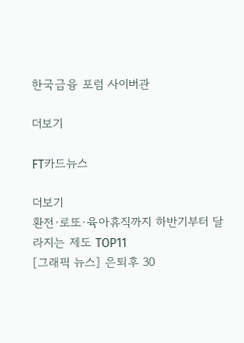한국금융 포럼 사이버관

더보기

FT카드뉴스

더보기
환전·로또·육아휴직까지 하반기부터 달라지는 제도 TOP11
[그래픽 뉴스] 은퇴후 30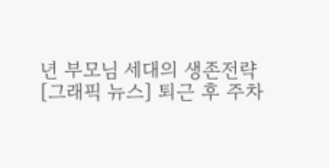년 부모님 세대의 생존전략
[그래픽 뉴스] 퇴근 후 주차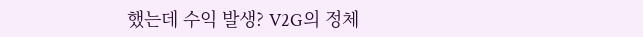했는데 수익 발생? V2G의 정체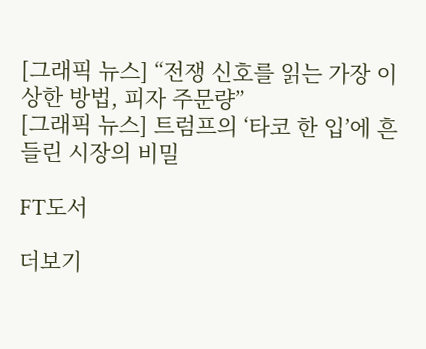[그래픽 뉴스] “전쟁 신호를 읽는 가장 이상한 방법, 피자 주문량”
[그래픽 뉴스] 트럼프의 ‘타코 한 입’에 흔들린 시장의 비밀

FT도서

더보기